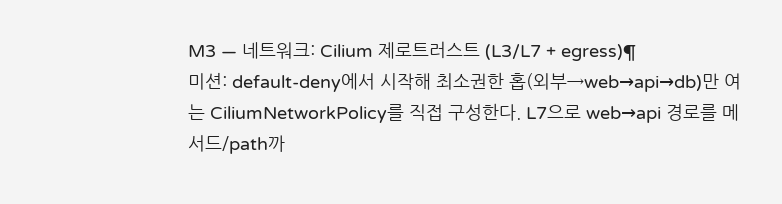M3 — 네트워크: Cilium 제로트러스트 (L3/L7 + egress)¶
미션: default-deny에서 시작해 최소권한 홉(외부→web→api→db)만 여는 CiliumNetworkPolicy를 직접 구성한다. L7으로 web→api 경로를 메서드/path까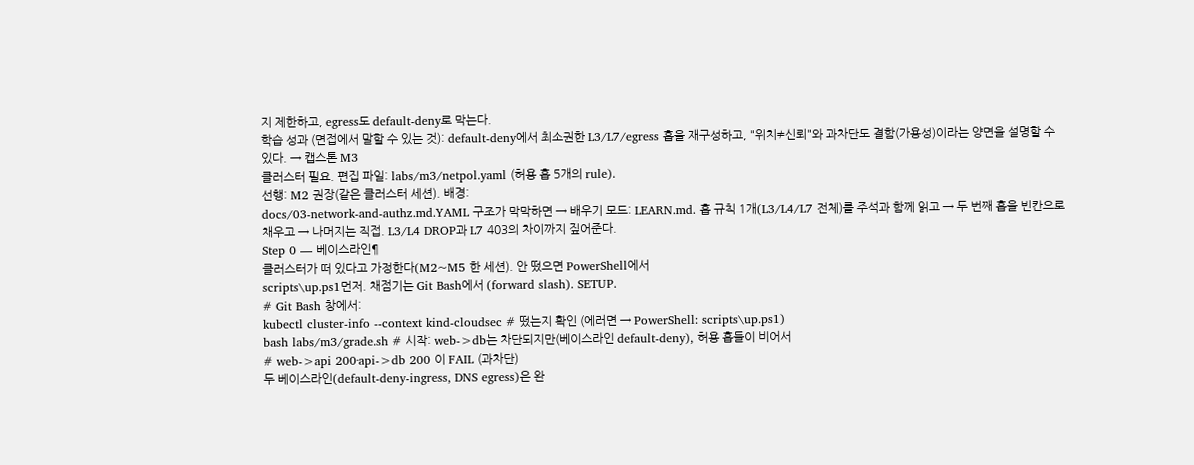지 제한하고, egress도 default-deny로 막는다.
학습 성과 (면접에서 말할 수 있는 것): default-deny에서 최소권한 L3/L7/egress 홉을 재구성하고, "위치≠신뢰"와 과차단도 결함(가용성)이라는 양면을 설명할 수 있다. → 캡스톤 M3
클러스터 필요. 편집 파일: labs/m3/netpol.yaml (허용 홉 5개의 rule).
선행: M2 권장(같은 클러스터 세션). 배경:
docs/03-network-and-authz.md.YAML 구조가 막막하면 → 배우기 모드: LEARN.md. 홉 규칙 1개(L3/L4/L7 전체)를 주석과 함께 읽고 → 두 번째 홉을 빈칸으로 채우고 → 나머지는 직접. L3/L4 DROP과 L7 403의 차이까지 짚어준다.
Step 0 — 베이스라인¶
클러스터가 떠 있다고 가정한다(M2~M5 한 세션). 안 떴으면 PowerShell에서
scripts\up.ps1먼저. 채점기는 Git Bash에서 (forward slash). SETUP.
# Git Bash 창에서:
kubectl cluster-info --context kind-cloudsec # 떴는지 확인 (에러면 → PowerShell: scripts\up.ps1)
bash labs/m3/grade.sh # 시작: web->db는 차단되지만(베이스라인 default-deny), 허용 홉들이 비어서
# web->api 200·api->db 200 이 FAIL (과차단)
두 베이스라인(default-deny-ingress, DNS egress)은 완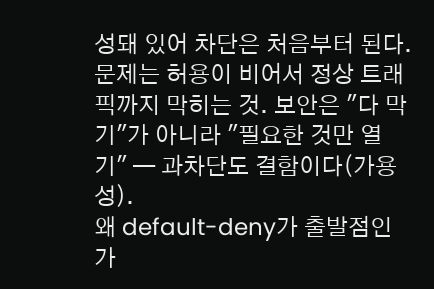성돼 있어 차단은 처음부터 된다. 문제는 허용이 비어서 정상 트래픽까지 막히는 것. 보안은 "다 막기"가 아니라 "필요한 것만 열기" — 과차단도 결함이다(가용성).
왜 default-deny가 출발점인가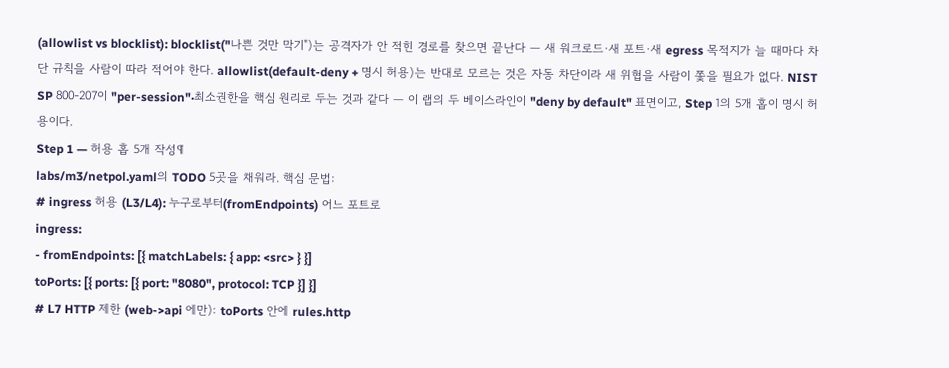(allowlist vs blocklist): blocklist("나쁜 것만 막기")는 공격자가 안 적힌 경로를 찾으면 끝난다 — 새 워크로드·새 포트·새 egress 목적지가 늘 때마다 차단 규칙을 사람이 따라 적어야 한다. allowlist(default-deny + 명시 허용)는 반대로 모르는 것은 자동 차단이라 새 위협을 사람이 쫓을 필요가 없다. NIST SP 800-207이 "per-session"·최소권한을 핵심 원리로 두는 것과 같다 — 이 랩의 두 베이스라인이 "deny by default" 표면이고, Step 1의 5개 홉이 명시 허용이다.
Step 1 — 허용 홉 5개 작성¶
labs/m3/netpol.yaml의 TODO 5곳을 채워라. 핵심 문법:
# ingress 허용 (L3/L4): 누구로부터(fromEndpoints) 어느 포트로
ingress:
- fromEndpoints: [{ matchLabels: { app: <src> } }]
toPorts: [{ ports: [{ port: "8080", protocol: TCP }] }]
# L7 HTTP 제한 (web->api 에만): toPorts 안에 rules.http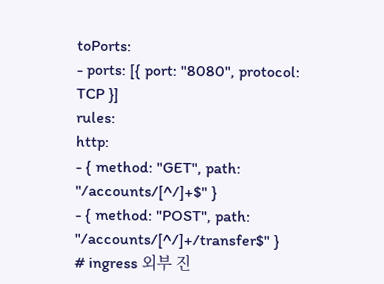toPorts:
- ports: [{ port: "8080", protocol: TCP }]
rules:
http:
- { method: "GET", path: "/accounts/[^/]+$" }
- { method: "POST", path: "/accounts/[^/]+/transfer$" }
# ingress 외부 진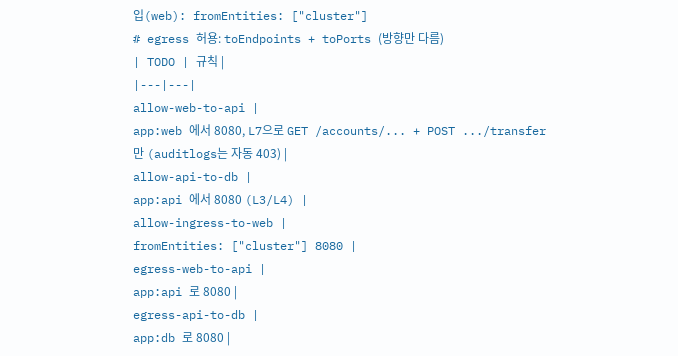입(web): fromEntities: ["cluster"]
# egress 허용: toEndpoints + toPorts (방향만 다름)
| TODO | 규칙 |
|---|---|
allow-web-to-api |
app:web 에서 8080, L7으로 GET /accounts/... + POST .../transfer 만 (auditlogs는 자동 403) |
allow-api-to-db |
app:api 에서 8080 (L3/L4) |
allow-ingress-to-web |
fromEntities: ["cluster"] 8080 |
egress-web-to-api |
app:api 로 8080 |
egress-api-to-db |
app:db 로 8080 |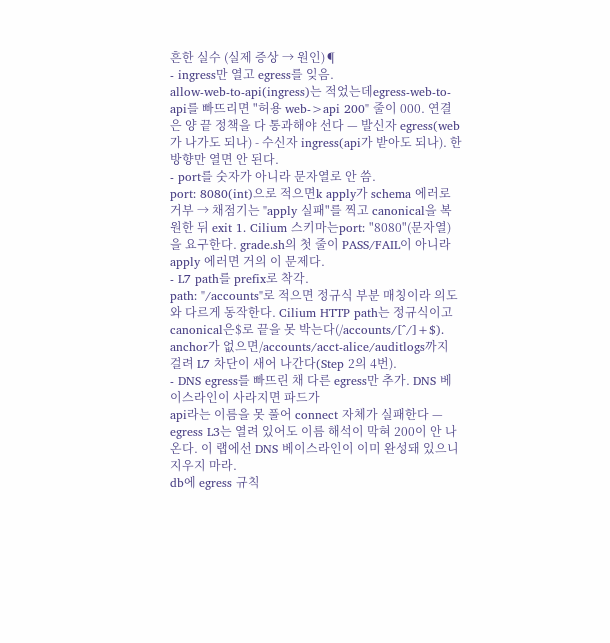흔한 실수 (실제 증상 → 원인)¶
- ingress만 열고 egress를 잊음.
allow-web-to-api(ingress)는 적었는데egress-web-to-api를 빠뜨리면 "허용 web->api 200" 줄이 000. 연결은 양 끝 정책을 다 통과해야 선다 — 발신자 egress(web가 나가도 되나) - 수신자 ingress(api가 받아도 되나). 한 방향만 열면 안 된다.
- port를 숫자가 아니라 문자열로 안 씀.
port: 8080(int)으로 적으면k apply가 schema 에러로 거부 → 채점기는 "apply 실패"를 찍고 canonical을 복원한 뒤 exit 1. Cilium 스키마는port: "8080"(문자열)을 요구한다. grade.sh의 첫 줄이 PASS/FAIL이 아니라 apply 에러면 거의 이 문제다.
- L7 path를 prefix로 착각.
path: "/accounts"로 적으면 정규식 부분 매칭이라 의도와 다르게 동작한다. Cilium HTTP path는 정규식이고 canonical은$로 끝을 못 박는다(/accounts/[^/]+$). anchor가 없으면/accounts/acct-alice/auditlogs까지 걸려 L7 차단이 새어 나간다(Step 2의 4번).
- DNS egress를 빠뜨린 채 다른 egress만 추가. DNS 베이스라인이 사라지면 파드가
api라는 이름을 못 풀어 connect 자체가 실패한다 — egress L3는 열려 있어도 이름 해석이 막혀 200이 안 나온다. 이 랩에선 DNS 베이스라인이 이미 완성돼 있으니 지우지 마라.
db에 egress 규칙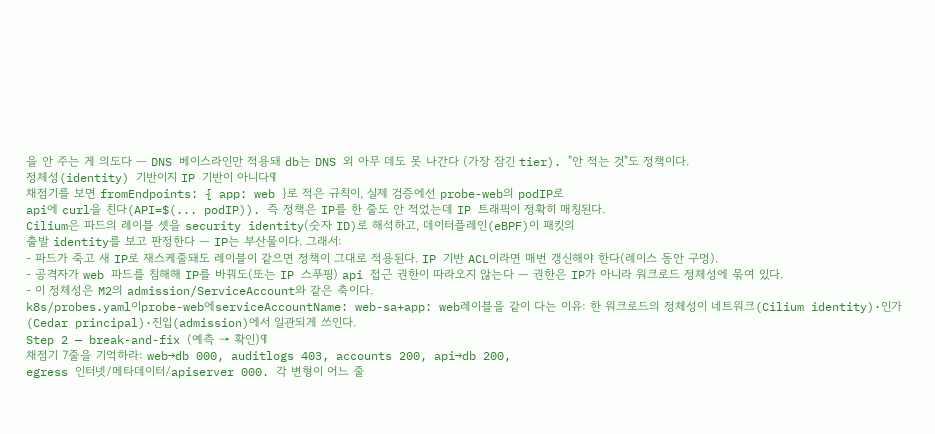을 안 주는 게 의도다 — DNS 베이스라인만 적용돼 db는 DNS 외 아무 데도 못 나간다 (가장 잠긴 tier). "안 적는 것"도 정책이다.
정체성(identity) 기반이지 IP 기반이 아니다¶
채점기를 보면 fromEndpoints: { app: web }로 적은 규칙이, 실제 검증에선 probe-web의 podIP로
api에 curl을 친다(API=$(... podIP)). 즉 정책은 IP를 한 줄도 안 적었는데 IP 트래픽이 정확히 매칭된다.
Cilium은 파드의 레이블 셋을 security identity(숫자 ID)로 해석하고, 데이터플레인(eBPF)이 패킷의
출발 identity를 보고 판정한다 — IP는 부산물이다. 그래서:
- 파드가 죽고 새 IP로 재스케줄돼도 레이블이 같으면 정책이 그대로 적용된다. IP 기반 ACL이라면 매번 갱신해야 한다(레이스 동안 구멍).
- 공격자가 web 파드를 침해해 IP를 바꿔도(또는 IP 스푸핑) api 접근 권한이 따라오지 않는다 — 권한은 IP가 아니라 워크로드 정체성에 묶여 있다.
- 이 정체성은 M2의 admission/ServiceAccount와 같은 축이다.
k8s/probes.yaml이probe-web에serviceAccountName: web-sa+app: web레이블을 같이 다는 이유: 한 워크로드의 정체성이 네트워크(Cilium identity)·인가(Cedar principal)·진입(admission)에서 일관되게 쓰인다.
Step 2 — break-and-fix (예측 → 확인)¶
채점기 7줄을 기억하라: web→db 000, auditlogs 403, accounts 200, api→db 200,
egress 인터넷/메타데이터/apiserver 000. 각 변형이 어느 줄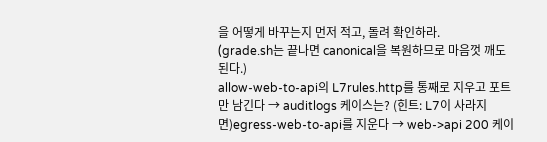을 어떻게 바꾸는지 먼저 적고, 돌려 확인하라.
(grade.sh는 끝나면 canonical을 복원하므로 마음껏 깨도 된다.)
allow-web-to-api의 L7rules.http를 통째로 지우고 포트만 남긴다 → auditlogs 케이스는? (힌트: L7이 사라지면)egress-web-to-api를 지운다 → web->api 200 케이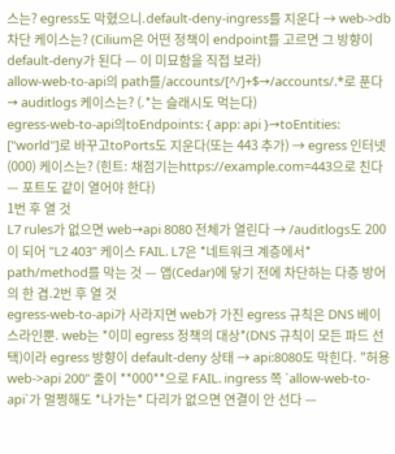스는? egress도 막혔으니.default-deny-ingress를 지운다 → web->db 차단 케이스는? (Cilium은 어떤 정책이 endpoint를 고르면 그 방향이 default-deny가 된다 — 이 미묘함을 직접 보라)
allow-web-to-api의 path를/accounts/[^/]+$→/accounts/.*로 푼다 → auditlogs 케이스는? (.*는 슬래시도 먹는다)
egress-web-to-api의toEndpoints: { app: api }→toEntities: ["world"]로 바꾸고toPorts도 지운다(또는 443 추가) → egress 인터넷(000) 케이스는? (힌트: 채점기는https://example.com=443으로 친다 — 포트도 같이 열어야 한다)
1번 후 열 것
L7 rules가 없으면 web→api 8080 전체가 열린다 → /auditlogs도 200이 되어 "L2 403" 케이스 FAIL. L7은 *네트워크 계층에서* path/method를 막는 것 — 앱(Cedar)에 닿기 전에 차단하는 다층 방어의 한 겹.2번 후 열 것
egress-web-to-api가 사라지면 web가 가진 egress 규칙은 DNS 베이스라인뿐. web는 *이미 egress 정책의 대상*(DNS 규칙이 모든 파드 선택)이라 egress 방향이 default-deny 상태 → api:8080도 막힌다. "허용 web->api 200" 줄이 **000**으로 FAIL. ingress 쪽 `allow-web-to-api`가 멀쩡해도 *나가는* 다리가 없으면 연결이 안 선다 —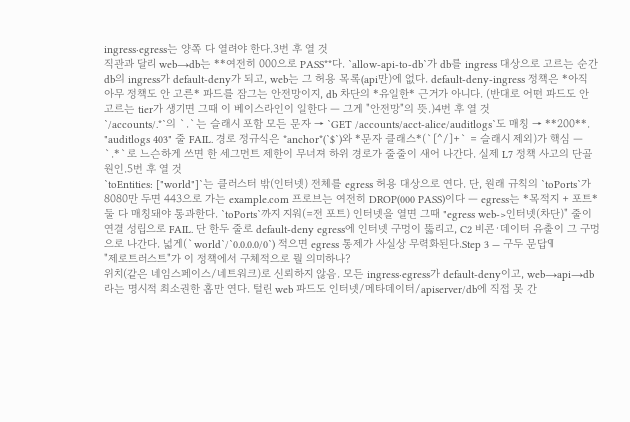ingress·egress는 양쪽 다 열려야 한다.3번 후 열 것
직관과 달리 web→db는 **여전히 000으로 PASS**다. `allow-api-to-db`가 db를 ingress 대상으로 고르는 순간 db의 ingress가 default-deny가 되고, web는 그 허용 목록(api만)에 없다. default-deny-ingress 정책은 *아직 아무 정책도 안 고른* 파드를 잠그는 안전망이지, db 차단의 *유일한* 근거가 아니다. (반대로 어떤 파드도 안 고르는 tier가 생기면 그때 이 베이스라인이 일한다 — 그게 "안전망"의 뜻.)4번 후 열 것
`/accounts/.*`의 `.`는 슬래시 포함 모든 문자 → `GET /accounts/acct-alice/auditlogs`도 매칭 → **200**. "auditlogs 403" 줄 FAIL. 경로 정규식은 *anchor*(`$`)와 *문자 클래스*(`[^/]+` = 슬래시 제외)가 핵심 — `.*`로 느슨하게 쓰면 한 세그먼트 제한이 무너져 하위 경로가 줄줄이 새어 나간다. 실제 L7 정책 사고의 단골 원인.5번 후 열 것
`toEntities: ["world"]`는 클러스터 밖(인터넷) 전체를 egress 허용 대상으로 연다. 단, 원래 규칙의 `toPorts`가 8080만 두면 443으로 가는 example.com 프로브는 여전히 DROP(000 PASS)이다 — egress는 *목적지 + 포트* 둘 다 매칭돼야 통과한다. `toPorts`까지 지워(=전 포트) 인터넷을 열면 그때 "egress web->인터넷(차단)" 줄이 연결 성립으로 FAIL. 단 한두 줄로 default-deny egress에 인터넷 구멍이 뚫리고, C2 비콘·데이터 유출이 그 구멍으로 나간다. 넓게(`world`/`0.0.0.0/0`) 적으면 egress 통제가 사실상 무력화된다.Step 3 — 구두 문답¶
"제로트러스트"가 이 정책에서 구체적으로 뭘 의미하나?
위치(같은 네임스페이스/네트워크)로 신뢰하지 않음. 모든 ingress·egress가 default-deny이고, web→api→db라는 명시적 최소권한 홉만 연다. 털린 web 파드도 인터넷/메타데이터/apiserver/db에 직접 못 간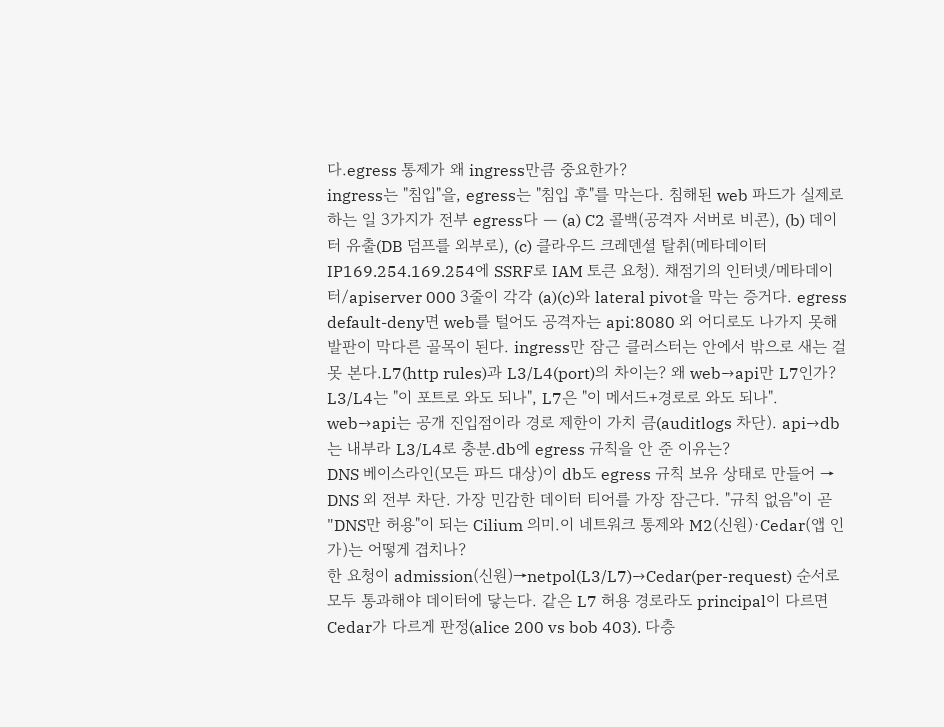다.egress 통제가 왜 ingress만큼 중요한가?
ingress는 "침입"을, egress는 "침입 후"를 막는다. 침해된 web 파드가 실제로 하는 일 3가지가 전부 egress다 — (a) C2 콜백(공격자 서버로 비콘), (b) 데이터 유출(DB 덤프를 외부로), (c) 클라우드 크레덴셜 탈취(메타데이터 IP169.254.169.254에 SSRF로 IAM 토큰 요청). 채점기의 인터넷/메타데이터/apiserver 000 3줄이 각각 (a)(c)와 lateral pivot을 막는 증거다. egress default-deny면 web를 털어도 공격자는 api:8080 외 어디로도 나가지 못해 발판이 막다른 골목이 된다. ingress만 잠근 클러스터는 안에서 밖으로 새는 걸 못 본다.L7(http rules)과 L3/L4(port)의 차이는? 왜 web→api만 L7인가?
L3/L4는 "이 포트로 와도 되나", L7은 "이 메서드+경로로 와도 되나". web→api는 공개 진입점이라 경로 제한이 가치 큼(auditlogs 차단). api→db는 내부라 L3/L4로 충분.db에 egress 규칙을 안 준 이유는?
DNS 베이스라인(모든 파드 대상)이 db도 egress 규칙 보유 상태로 만들어 → DNS 외 전부 차단. 가장 민감한 데이터 티어를 가장 잠근다. "규칙 없음"이 곧 "DNS만 허용"이 되는 Cilium 의미.이 네트워크 통제와 M2(신원)·Cedar(앱 인가)는 어떻게 겹치나?
한 요청이 admission(신원)→netpol(L3/L7)→Cedar(per-request) 순서로 모두 통과해야 데이터에 닿는다. 같은 L7 허용 경로라도 principal이 다르면 Cedar가 다르게 판정(alice 200 vs bob 403). 다층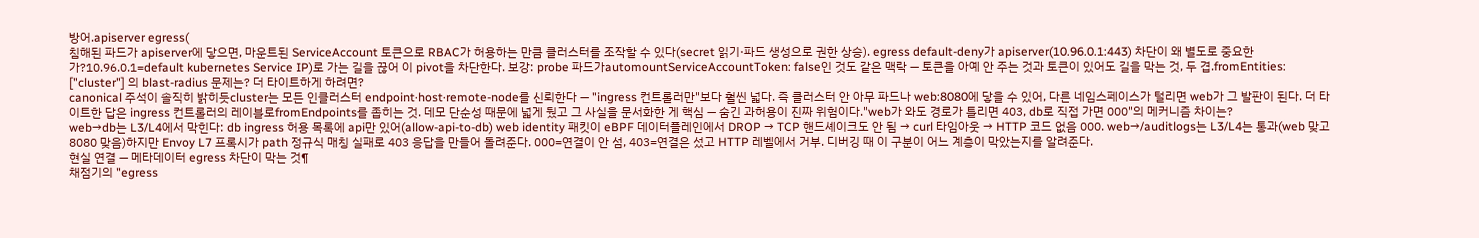방어.apiserver egress(
침해된 파드가 apiserver에 닿으면, 마운트된 ServiceAccount 토큰으로 RBAC가 허용하는 만큼 클러스터를 조작할 수 있다(secret 읽기·파드 생성으로 권한 상승). egress default-deny가 apiserver(10.96.0.1:443) 차단이 왜 별도로 중요한가?10.96.0.1=default kubernetes Service IP)로 가는 길을 끊어 이 pivot을 차단한다. 보강: probe 파드가automountServiceAccountToken: false인 것도 같은 맥락 — 토큰을 아예 안 주는 것과 토큰이 있어도 길을 막는 것, 두 겹.fromEntities: ["cluster"] 의 blast-radius 문제는? 더 타이트하게 하려면?
canonical 주석이 솔직히 밝히듯cluster는 모든 인클러스터 endpoint·host·remote-node를 신뢰한다 — "ingress 컨트롤러만"보다 훨씬 넓다. 즉 클러스터 안 아무 파드나 web:8080에 닿을 수 있어, 다른 네임스페이스가 털리면 web가 그 발판이 된다. 더 타이트한 답은 ingress 컨트롤러의 레이블로fromEndpoints를 좁히는 것. 데모 단순성 때문에 넓게 뒀고 그 사실을 문서화한 게 핵심 — 숨긴 과허용이 진짜 위험이다."web가 와도 경로가 틀리면 403, db로 직접 가면 000"의 메커니즘 차이는?
web→db는 L3/L4에서 막힌다: db ingress 허용 목록에 api만 있어(allow-api-to-db) web identity 패킷이 eBPF 데이터플레인에서 DROP → TCP 핸드셰이크도 안 됨 → curl 타임아웃 → HTTP 코드 없음 000. web→/auditlogs는 L3/L4는 통과(web 맞고 8080 맞음)하지만 Envoy L7 프록시가 path 정규식 매칭 실패로 403 응답을 만들어 돌려준다. 000=연결이 안 섬, 403=연결은 섰고 HTTP 레벨에서 거부. 디버깅 때 이 구분이 어느 계층이 막았는지를 알려준다.
현실 연결 — 메타데이터 egress 차단이 막는 것¶
채점기의 "egress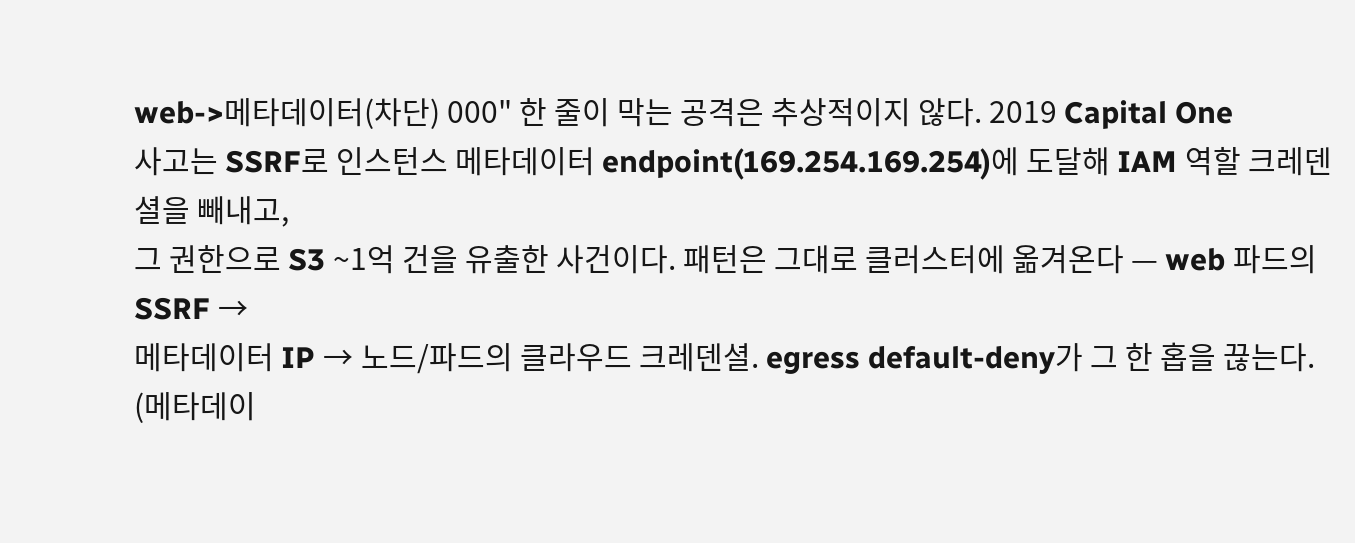web->메타데이터(차단) 000" 한 줄이 막는 공격은 추상적이지 않다. 2019 Capital One
사고는 SSRF로 인스턴스 메타데이터 endpoint(169.254.169.254)에 도달해 IAM 역할 크레덴셜을 빼내고,
그 권한으로 S3 ~1억 건을 유출한 사건이다. 패턴은 그대로 클러스터에 옮겨온다 — web 파드의 SSRF →
메타데이터 IP → 노드/파드의 클라우드 크레덴셜. egress default-deny가 그 한 홉을 끊는다. (메타데이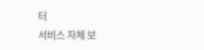터
서비스 자체 보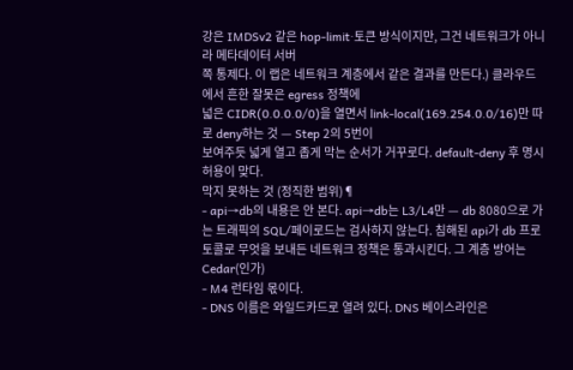강은 IMDSv2 같은 hop-limit·토큰 방식이지만, 그건 네트워크가 아니라 메타데이터 서버
쪽 통제다. 이 랩은 네트워크 계층에서 같은 결과를 만든다.) 클라우드에서 흔한 잘못은 egress 정책에
넓은 CIDR(0.0.0.0/0)을 열면서 link-local(169.254.0.0/16)만 따로 deny하는 것 — Step 2의 5번이
보여주듯 넓게 열고 좁게 막는 순서가 거꾸로다. default-deny 후 명시 허용이 맞다.
막지 못하는 것 (정직한 범위)¶
- api→db의 내용은 안 본다. api→db는 L3/L4만 — db 8080으로 가는 트래픽의 SQL/페이로드는 검사하지 않는다. 침해된 api가 db 프로토콜로 무엇을 보내든 네트워크 정책은 통과시킨다. 그 계층 방어는 Cedar(인가)
- M4 런타임 몫이다.
- DNS 이름은 와일드카드로 열려 있다. DNS 베이스라인은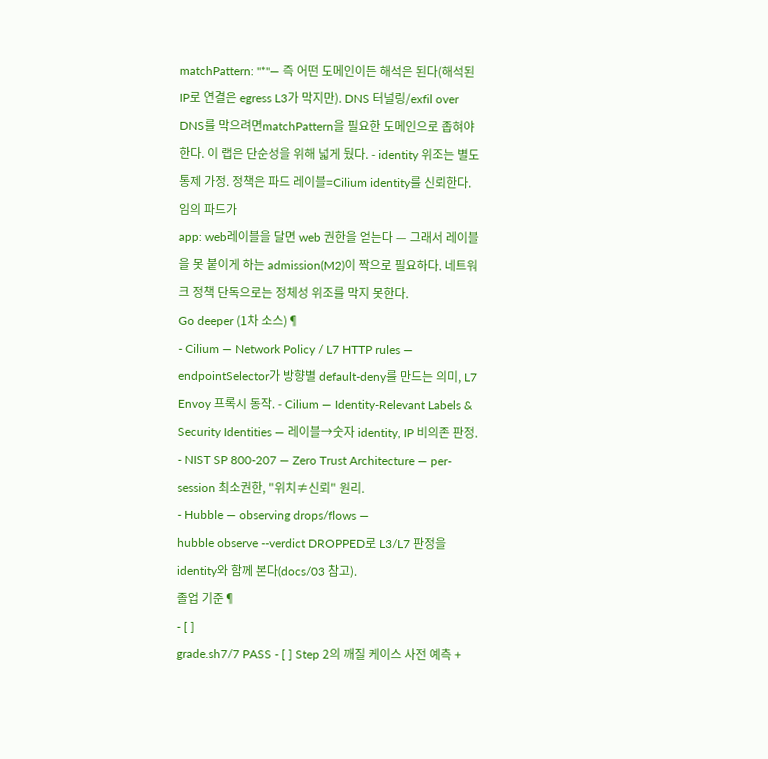matchPattern: "*"— 즉 어떤 도메인이든 해석은 된다(해석된 IP로 연결은 egress L3가 막지만). DNS 터널링/exfil over DNS를 막으려면matchPattern을 필요한 도메인으로 좁혀야 한다. 이 랩은 단순성을 위해 넓게 뒀다. - identity 위조는 별도 통제 가정. 정책은 파드 레이블=Cilium identity를 신뢰한다. 임의 파드가
app: web레이블을 달면 web 권한을 얻는다 — 그래서 레이블을 못 붙이게 하는 admission(M2)이 짝으로 필요하다. 네트워크 정책 단독으로는 정체성 위조를 막지 못한다.
Go deeper (1차 소스)¶
- Cilium — Network Policy / L7 HTTP rules —
endpointSelector가 방향별 default-deny를 만드는 의미, L7 Envoy 프록시 동작. - Cilium — Identity-Relevant Labels & Security Identities — 레이블→숫자 identity, IP 비의존 판정.
- NIST SP 800-207 — Zero Trust Architecture — per-session 최소권한, "위치≠신뢰" 원리.
- Hubble — observing drops/flows —
hubble observe --verdict DROPPED로 L3/L7 판정을 identity와 함께 본다(docs/03 참고).
졸업 기준¶
- [ ]
grade.sh7/7 PASS - [ ] Step 2의 깨질 케이스 사전 예측 +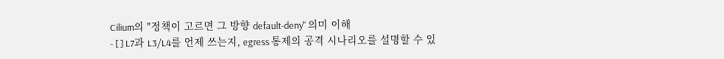Cilium의 "정책이 고르면 그 방향 default-deny" 의미 이해
- [ ] L7과 L3/L4를 언제 쓰는지, egress 통제의 공격 시나리오를 설명할 수 있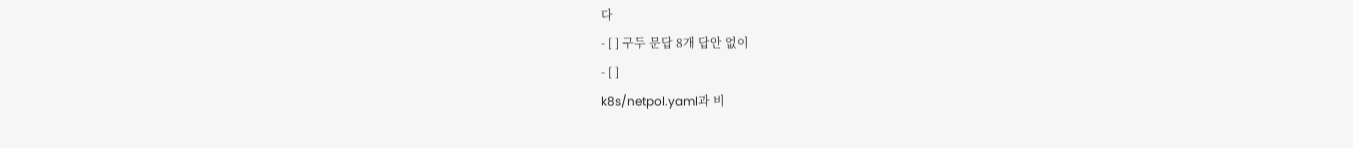다
- [ ] 구두 문답 8개 답안 없이
- [ ]
k8s/netpol.yaml과 비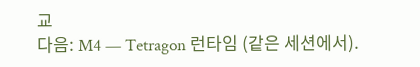교
다음: M4 — Tetragon 런타임 (같은 세션에서).